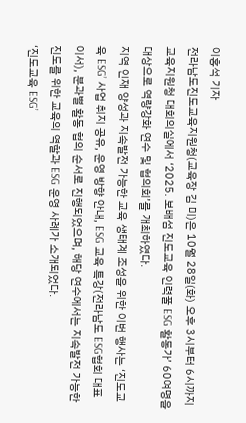이홍석 기자
전라남도진도교육지원청(교육장 김 미)은 10월 28일(화) 오후 3시부터 6시까지 교육지원청 대회의실에서 ‘2025. 보배섬 진도교육 인력풀 ESG 활동가’ 60여명을 대상으로 역량강화 연수 및 협의회’를 개최하였다.
지역 인재 양성과 지속발전 가능한 교육 생태계 조성을 위한 이번 행사는 ‘진도교육 ESG’ 사업 취지 공유, 운영 방향 안내, ESG 교육 특강(전라남도 ESG협회 대표 이서), 분과별 활동 협의 순서로 진행되었으며, 해당 연수에서는 지속발전 가능한 진도를 위한 교육의 역할과 ESG 운영 사례가 소개되었다.
‘진도교육 ESG’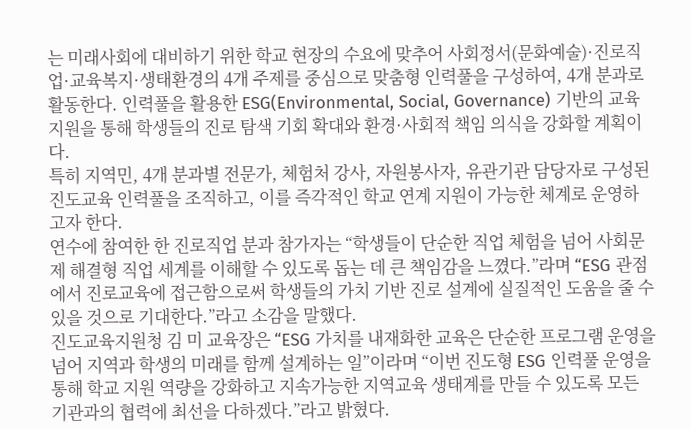는 미래사회에 대비하기 위한 학교 현장의 수요에 맞추어 사회정서(문화예술)·진로직업·교육복지·생태환경의 4개 주제를 중심으로 맞춤형 인력풀을 구성하여, 4개 분과로 활동한다. 인력풀을 활용한 ESG(Environmental, Social, Governance) 기반의 교육 지원을 통해 학생들의 진로 탐색 기회 확대와 환경·사회적 책임 의식을 강화할 계획이다.
특히 지역민, 4개 분과별 전문가, 체험처 강사, 자원봉사자, 유관기관 담당자로 구성된 진도교육 인력풀을 조직하고, 이를 즉각적인 학교 연계 지원이 가능한 체계로 운영하고자 한다.
연수에 참여한 한 진로직업 분과 참가자는 “학생들이 단순한 직업 체험을 넘어 사회문제 해결형 직업 세계를 이해할 수 있도록 돕는 데 큰 책임감을 느꼈다.”라며 “ESG 관점에서 진로교육에 접근함으로써 학생들의 가치 기반 진로 설계에 실질적인 도움을 줄 수 있을 것으로 기대한다.”라고 소감을 말했다.
진도교육지원청 김 미 교육장은 “ESG 가치를 내재화한 교육은 단순한 프로그램 운영을 넘어 지역과 학생의 미래를 함께 설계하는 일”이라며 “이번 진도형 ESG 인력풀 운영을 통해 학교 지원 역량을 강화하고 지속가능한 지역교육 생태계를 만들 수 있도록 모든 기관과의 협력에 최선을 다하겠다.”라고 밝혔다.